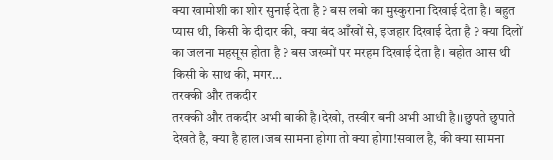क्या खामोशी का शोर सुनाई देता है ? बस लबो का मुस्कुराना दिखाई देता है। बहुत प्यास थी, किसी के दीदार की, क्या बंद आँखों से, इजहार दिखाई देता है ? क्या दिलों का जलना महसूस होता है ? बस जख्मों पर मरहम दिखाई देता है। बहोत आस थी किसी के साथ की, मगर…
तरक्की और तकदीर
तरक्की और तकदीर अभी बाकी है।देखो, तस्वीर बनी अभी आधी है।।छुपते छुपाते देखते है, क्या है हाल।जब सामना होगा तो क्या होगा!सवाल है, की क्या सामना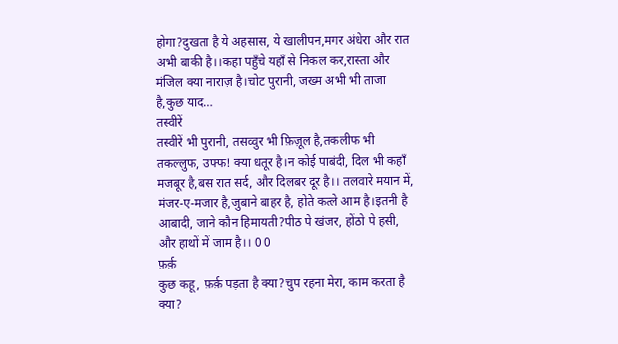होगा?दुखता है ये अहसास, ये खालीपन,मगर अंधेरा और रात अभी बाकी है।।कहा पहुँचे यहाँ से निकल कर,रास्ता और मंजिल क्या नाराज़ है।चोट पुरानी, जख्म अभी भी ताजा है,कुछ याद…
तस्वीरें
तस्वीरें भी पुरानी, तसव्वुर भी फ़िज़ूल है,तकलीफ भी तकल्लुफ, उफ्फ! क्या धतूर है।न कोई पाबंदी, दिल भी कहाँ मजबूर है,बस रात सर्द, और दिलबर दूर है।। तलवारे मयान में, मंजर-ए-मजार है,जुबाने बाहर है, होते कत्ले आम है।इतनी है आबादी, जाने कौन हिमायती?पीठ पे खंजर, होंठो पे हसी, और हाथों में जाम है।। 0 0
फ़र्क़
कुछ कहू, फ़र्क़ पड़ता है क्या?चुप रहना मेरा, काम करता है क्या?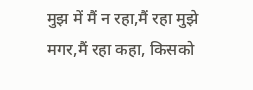मुझ में मैं न रहा,मैं रहा मुझे मगर,मैं रहा कहा, किसको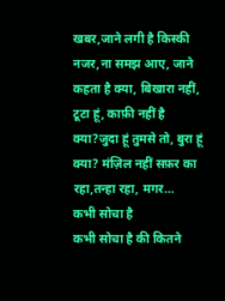खबर,जाने लगी है किस्की नजर,ना समझ आए, जाने कहता है क्या, बिखारा नहीं, टूटा हूं, काफ़ी नहीं है क्या?जुदा हूं तुमसे तो, बुरा हूं क्या? मंज़िल नहीं सफ़र का रहा,तन्हा रहा, मगर…
कभी सोचा है
कभी सोचा है की कितने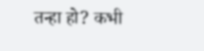तन्हा हो? कभी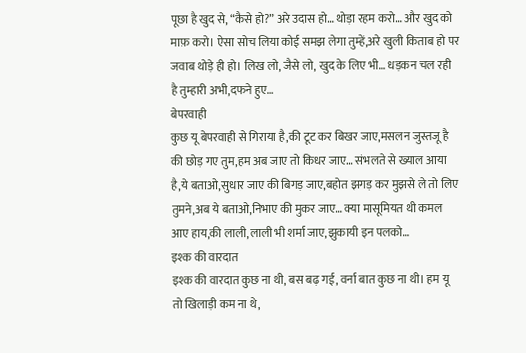पूछा है खुद से, “कैसे हो?” अरे उदास हो… थोड़ा रहम करो… और खुद को माफ़ करो। ऐसा सोच लिया कोई समझ लेगा तुम्हें,अरे खुली किताब हो पर जवाब थोड़े ही हो। लिख लो, जैसे लो, खुद के लिए भी… धड़कन चल रही है तुम्हारी अभी,दफने हुए…
बेपरवाही
कुछ यू बेपरवाही से गिराया है,की टूट कर बिखर जाए,मसलन जुस्तजू है की छोड़ गए तुम,हम अब जाए तो किधर जाए… संभलते से ख्याल आया है,ये बताओ,सुधार जाए की बिगड़ जाए,बहोत झगड़ कर मुझसे ले तो लिए तुमने,अब ये बताओ,निभाए की मुकर जाए… क्या मासूमियत थी कमल आए हाय,की लाली,लाली भी शर्मा जाए,झुकायी इन पलको…
इश्क की वारदात
इश्क की वारदात कुछ ना थी, बस बढ़ गई, वर्ना बात कुछ ना थी। हम यू तो खिलाड़ी कम ना थे,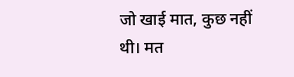जो खाई मात, कुछ नहीं थी। मत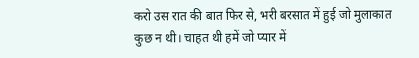करो उस रात की बात फिर से, भरी बरसात में हुई जो मुलाकात कुछ न थी। चाहत थी हमें जो प्यार में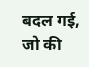बदल गई, जो की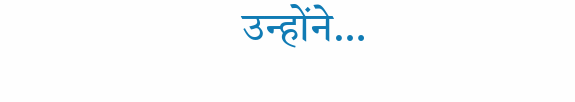उन्होंने…